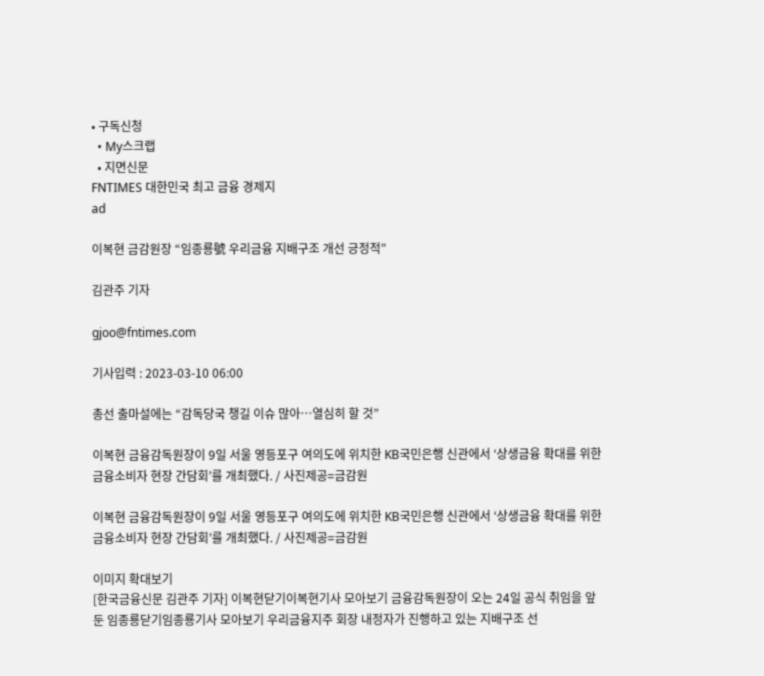• 구독신청
  • My스크랩
  • 지면신문
FNTIMES 대한민국 최고 금융 경제지
ad

이복현 금감원장 “임종룡號 우리금융 지배구조 개선 긍정적”

김관주 기자

gjoo@fntimes.com

기사입력 : 2023-03-10 06:00

총선 출마설에는 “감독당국 챙길 이슈 많아…열심히 할 것”

이복현 금융감독원장이 9일 서울 영등포구 여의도에 위치한 KB국민은행 신관에서 ‘상생금융 확대를 위한 금융소비자 현장 간담회’를 개최했다. / 사진제공=금감원

이복현 금융감독원장이 9일 서울 영등포구 여의도에 위치한 KB국민은행 신관에서 ‘상생금융 확대를 위한 금융소비자 현장 간담회’를 개최했다. / 사진제공=금감원

이미지 확대보기
[한국금융신문 김관주 기자] 이복현닫기이복현기사 모아보기 금융감독원장이 오는 24일 공식 취임을 앞둔 임종룡닫기임종룡기사 모아보기 우리금융지주 회장 내정자가 진행하고 있는 지배구조 선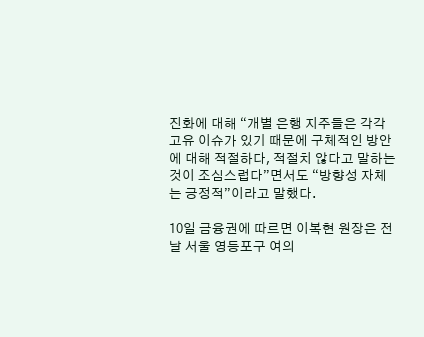진화에 대해 “개별 은행 지주들은 각각 고유 이슈가 있기 때문에 구체적인 방안에 대해 적절하다, 적절치 않다고 말하는 것이 조심스럽다”면서도 “방향성 자체는 긍정적”이라고 말했다.

10일 금융권에 따르면 이복현 원장은 전날 서울 영등포구 여의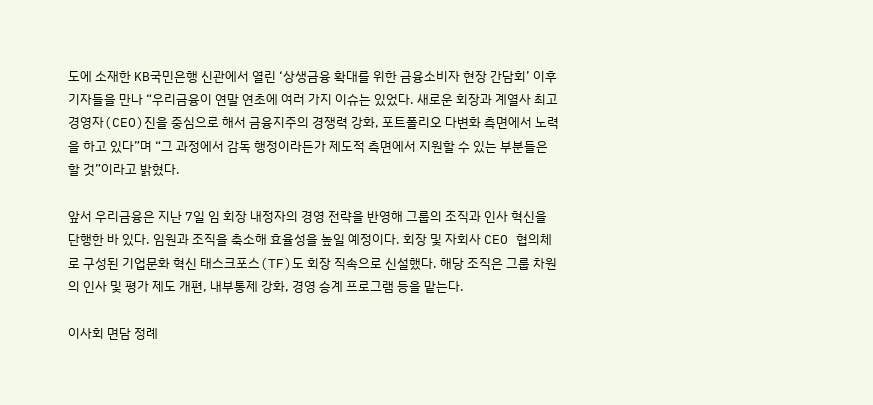도에 소재한 KB국민은행 신관에서 열린 ‘상생금융 확대를 위한 금융소비자 현장 간담회’ 이후 기자들을 만나 “우리금융이 연말 연초에 여러 가지 이슈는 있었다. 새로운 회장과 계열사 최고경영자(CEO)진을 중심으로 해서 금융지주의 경쟁력 강화, 포트폴리오 다변화 측면에서 노력을 하고 있다”며 “그 과정에서 감독 행정이라든가 제도적 측면에서 지원할 수 있는 부분들은 할 것”이라고 밝혔다.

앞서 우리금융은 지난 7일 임 회장 내정자의 경영 전략을 반영해 그룹의 조직과 인사 혁신을 단행한 바 있다. 임원과 조직을 축소해 효율성을 높일 예정이다. 회장 및 자회사 CEO 협의체로 구성된 기업문화 혁신 태스크포스(TF)도 회장 직속으로 신설했다. 해당 조직은 그룹 차원의 인사 및 평가 제도 개편, 내부통제 강화, 경영 승계 프로그램 등을 맡는다.

이사회 면담 정례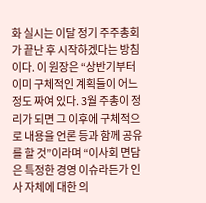화 실시는 이달 정기 주주총회가 끝난 후 시작하겠다는 방침이다. 이 원장은 “상반기부터 이미 구체적인 계획들이 어느 정도 짜여 있다. 3월 주총이 정리가 되면 그 이후에 구체적으로 내용을 언론 등과 함께 공유를 할 것”이라며 “이사회 면담은 특정한 경영 이슈라든가 인사 자체에 대한 의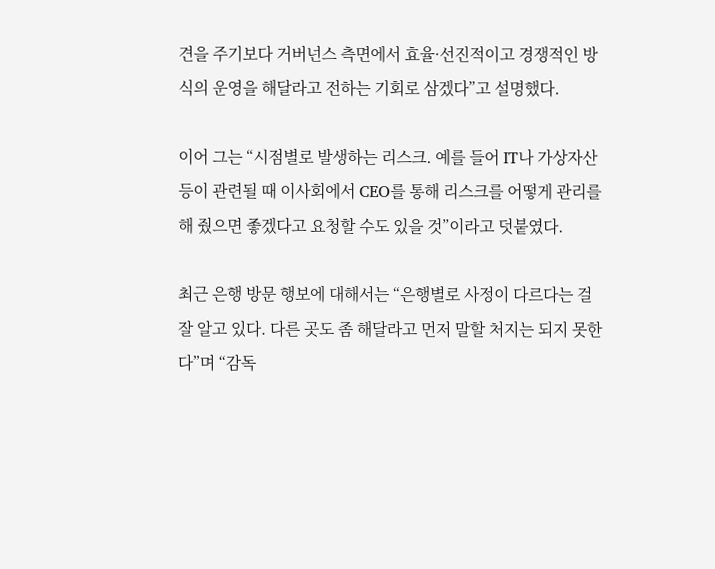견을 주기보다 거버넌스 측면에서 효율·선진적이고 경쟁적인 방식의 운영을 해달라고 전하는 기회로 삼겠다”고 설명했다.

이어 그는 “시점별로 발생하는 리스크. 예를 들어 IT나 가상자산 등이 관련될 때 이사회에서 CEO를 통해 리스크를 어떻게 관리를 해 줬으면 좋겠다고 요청할 수도 있을 것”이라고 덧붙였다.

최근 은행 방문 행보에 대해서는 “은행별로 사정이 다르다는 걸 잘 알고 있다. 다른 곳도 좀 해달라고 먼저 말할 처지는 되지 못한다”며 “감독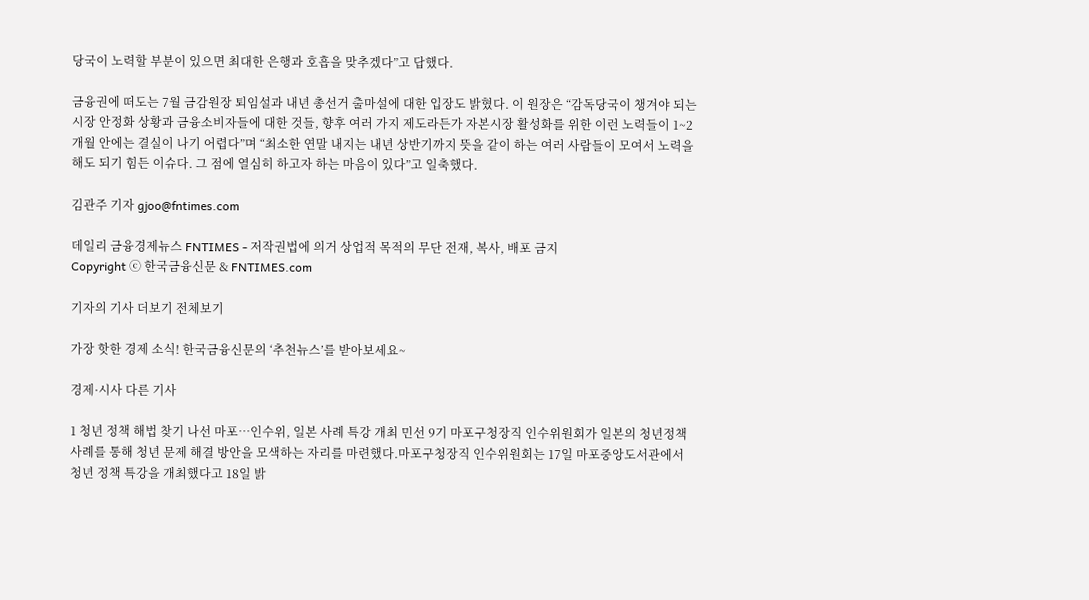당국이 노력할 부분이 있으면 최대한 은행과 호흡을 맞추겠다”고 답했다.

금융권에 떠도는 7월 금감원장 퇴임설과 내년 총선거 출마설에 대한 입장도 밝혔다. 이 원장은 “감독당국이 챙겨야 되는 시장 안정화 상황과 금융소비자들에 대한 것들, 향후 여러 가지 제도라든가 자본시장 활성화를 위한 이런 노력들이 1~2개월 안에는 결실이 나기 어렵다”며 “최소한 연말 내지는 내년 상반기까지 뜻을 같이 하는 여러 사람들이 모여서 노력을 해도 되기 힘든 이슈다. 그 점에 열심히 하고자 하는 마음이 있다”고 일축했다.

김관주 기자 gjoo@fntimes.com

데일리 금융경제뉴스 FNTIMES - 저작권법에 의거 상업적 목적의 무단 전재, 복사, 배포 금지
Copyright ⓒ 한국금융신문 & FNTIMES.com

기자의 기사 더보기 전체보기

가장 핫한 경제 소식! 한국금융신문의 ‘추천뉴스’를 받아보세요~

경제·시사 다른 기사

1 청년 정책 해법 찾기 나선 마포…인수위, 일본 사례 특강 개최 민선 9기 마포구청장직 인수위원회가 일본의 청년정책 사례를 통해 청년 문제 해결 방안을 모색하는 자리를 마련했다.마포구청장직 인수위원회는 17일 마포중앙도서관에서 청년 정책 특강을 개최했다고 18일 밝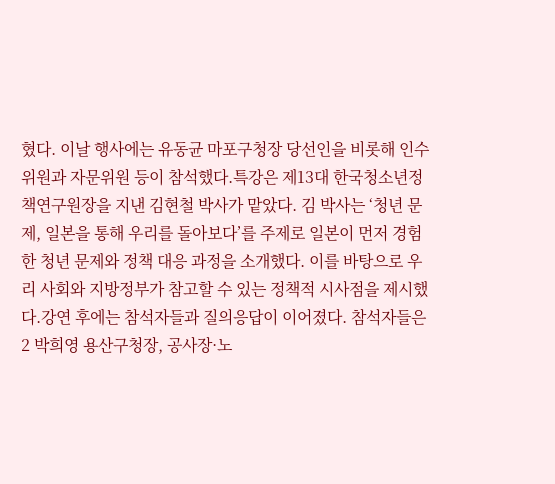혔다. 이날 행사에는 유동균 마포구청장 당선인을 비롯해 인수위원과 자문위원 등이 참석했다.특강은 제13대 한국청소년정책연구원장을 지낸 김현철 박사가 맡았다. 김 박사는 ‘청년 문제, 일본을 통해 우리를 돌아보다’를 주제로 일본이 먼저 경험한 청년 문제와 정책 대응 과정을 소개했다. 이를 바탕으로 우리 사회와 지방정부가 참고할 수 있는 정책적 시사점을 제시했다.강연 후에는 참석자들과 질의응답이 이어졌다. 참석자들은 2 박희영 용산구청장, 공사장·노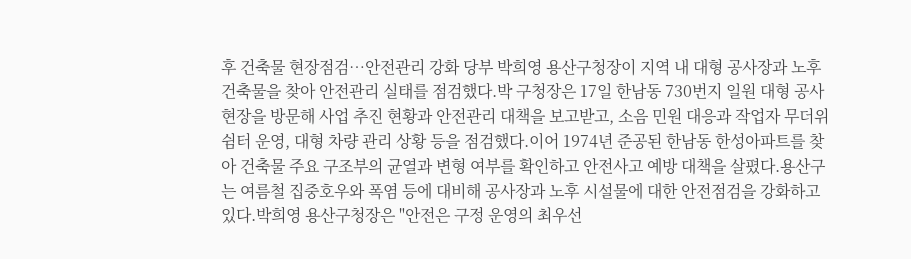후 건축물 현장점검…안전관리 강화 당부 박희영 용산구청장이 지역 내 대형 공사장과 노후 건축물을 찾아 안전관리 실태를 점검했다.박 구청장은 17일 한남동 730번지 일원 대형 공사 현장을 방문해 사업 추진 현황과 안전관리 대책을 보고받고, 소음 민원 대응과 작업자 무더위 쉼터 운영, 대형 차량 관리 상황 등을 점검했다.이어 1974년 준공된 한남동 한성아파트를 찾아 건축물 주요 구조부의 균열과 변형 여부를 확인하고 안전사고 예방 대책을 살폈다.용산구는 여름철 집중호우와 폭염 등에 대비해 공사장과 노후 시설물에 대한 안전점검을 강화하고 있다.박희영 용산구청장은 "안전은 구정 운영의 최우선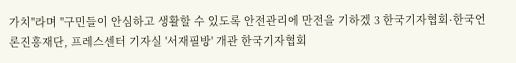가치"라며 "구민들이 안심하고 생활할 수 있도록 안전관리에 만전을 기하겠 3 한국기자협회·한국언론진흥재단, 프레스센터 기자실 '서재필방' 개관 한국기자협회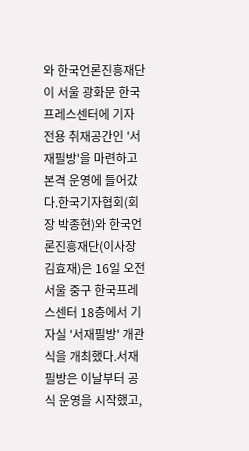와 한국언론진흥재단이 서울 광화문 한국프레스센터에 기자 전용 취재공간인 '서재필방'을 마련하고 본격 운영에 들어갔다.한국기자협회(회장 박종현)와 한국언론진흥재단(이사장 김효재)은 16일 오전 서울 중구 한국프레스센터 18층에서 기자실 '서재필방' 개관식을 개최했다.서재필방은 이날부터 공식 운영을 시작했고,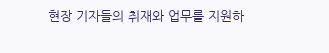현장 기자들의 취재와 업무를 지원하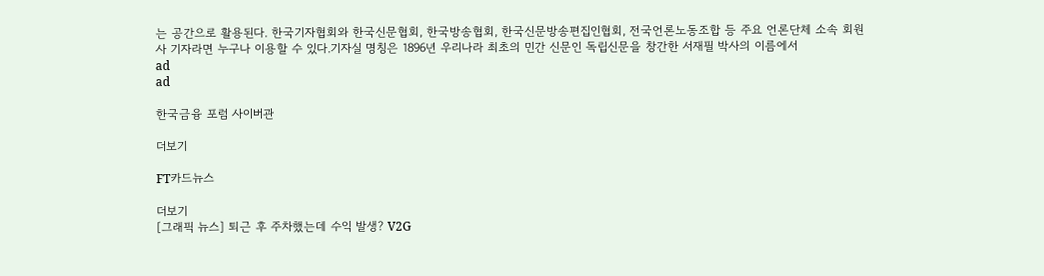는 공간으로 활용된다. 한국기자협회와 한국신문협회, 한국방송협회, 한국신문방송편집인협회, 전국언론노동조합 등 주요 언론단체 소속 회원사 기자라면 누구나 이용할 수 있다.기자실 명칭은 1896년 우리나라 최초의 민간 신문인 독립신문을 창간한 서재필 박사의 이름에서
ad
ad

한국금융 포럼 사이버관

더보기

FT카드뉴스

더보기
[그래픽 뉴스] 퇴근 후 주차했는데 수익 발생? V2G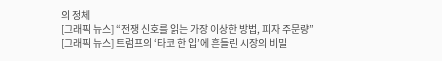의 정체
[그래픽 뉴스] “전쟁 신호를 읽는 가장 이상한 방법, 피자 주문량”
[그래픽 뉴스] 트럼프의 ‘타코 한 입’에 흔들린 시장의 비밀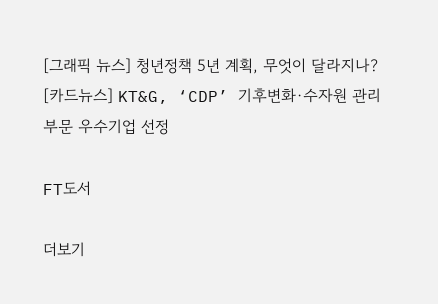[그래픽 뉴스] 청년정책 5년 계획, 무엇이 달라지나?
[카드뉴스] KT&G, ‘CDP’ 기후변화·수자원 관리 부문 우수기업 선정

FT도서

더보기